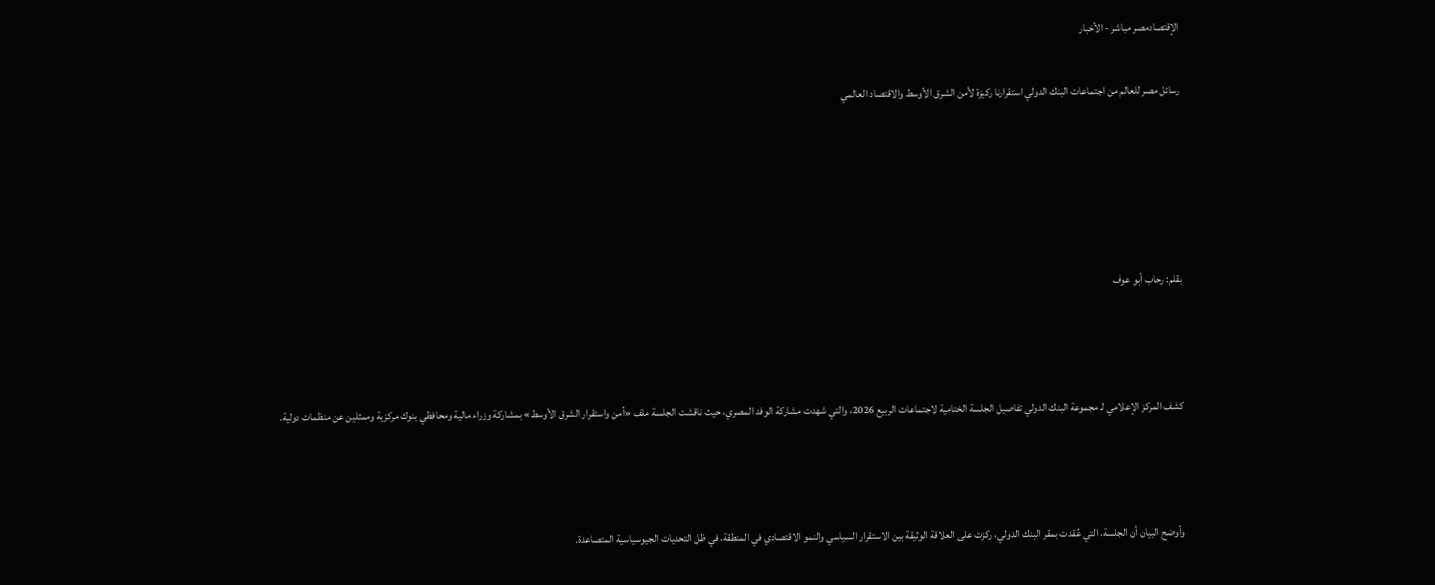الإقتصادمصر مباشر - الأخبار

رسائل مصر للعالم من اجتماعات البنك الدولي استقرارنا ركيزة لأمن الشرق الأوسط والاقتصاد العالمي





بقلم: رحاب أبو عوف



كشف المركز الإعلامي لـ مجموعة البنك الدولي تفاصيل الجلسة الختامية لاجتماعات الربيع 2026، والتي شهدت مشاركة الوفد المصري، حيث ناقشت الجلسة ملف «أمن واستقرار الشرق الأوسط» بمشاركة وزراء مالية ومحافظي بنوك مركزية وممثلين عن منظمات دولية.



وأوضح البيان أن الجلسة، التي عُقدت بمقر البنك الدولي، ركزت على العلاقة الوثيقة بين الاستقرار السياسي والنمو الاقتصادي في المنطقة، في ظل التحديات الجيوسياسية المتصاعدة.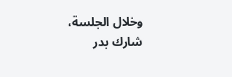وخلال الجلسة، شارك بدر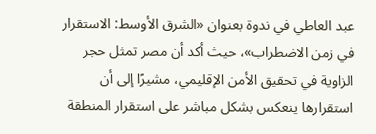عبد العاطي في ندوة بعنوان «الشرق الأوسط: الاستقرار في زمن الاضطراب»، حيث أكد أن مصر تمثل حجر الزاوية في تحقيق الأمن الإقليمي، مشيرًا إلى أن استقرارها ينعكس بشكل مباشر على استقرار المنطقة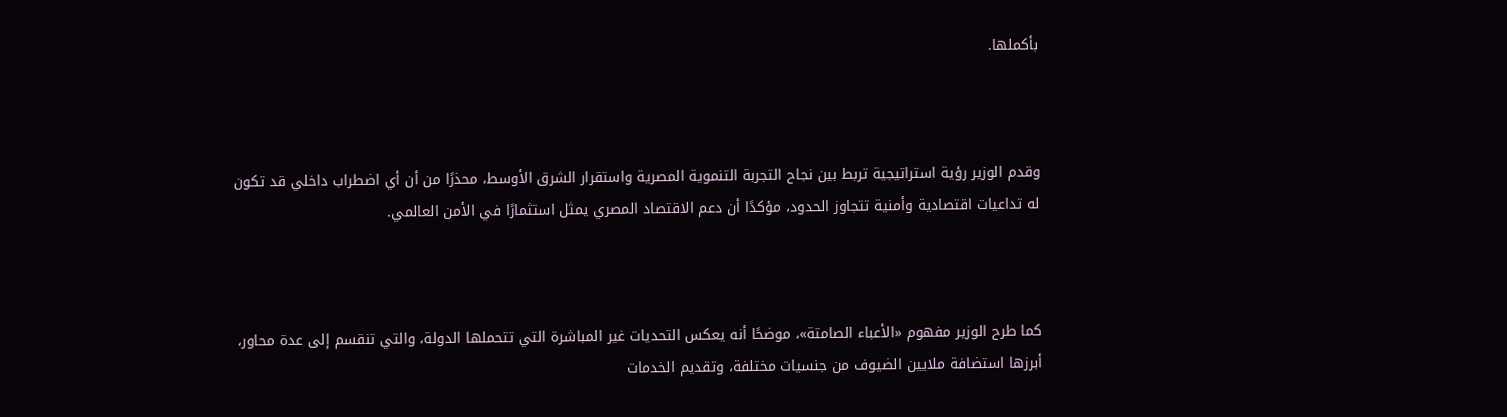بأكملها.



وقدم الوزير رؤية استراتيجية تربط بين نجاح التجربة التنموية المصرية واستقرار الشرق الأوسط، محذرًا من أن أي اضطراب داخلي قد تكون له تداعيات اقتصادية وأمنية تتجاوز الحدود، مؤكدًا أن دعم الاقتصاد المصري يمثل استثمارًا في الأمن العالمي.



كما طرح الوزير مفهوم «الأعباء الصامتة»، موضحًا أنه يعكس التحديات غير المباشرة التي تتحملها الدولة، والتي تنقسم إلى عدة محاور، أبرزها استضافة ملايين الضيوف من جنسيات مختلفة، وتقديم الخدمات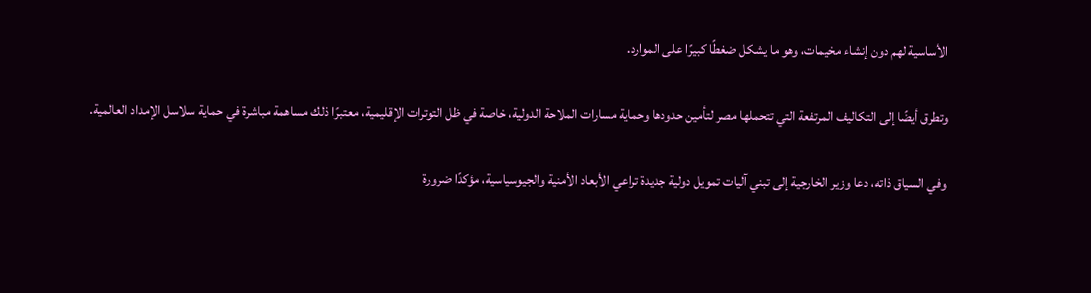الأساسية لهم دون إنشاء مخيمات، وهو ما يشكل ضغطًا كبيرًا على الموارد.

وتطرق أيضًا إلى التكاليف المرتفعة التي تتحملها مصر لتأمين حدودها وحماية مسارات الملاحة الدولية، خاصة في ظل التوترات الإقليمية، معتبرًا ذلك مساهمة مباشرة في حماية سلاسل الإمداد العالمية.

وفي السياق ذاته، دعا وزير الخارجية إلى تبني آليات تمويل دولية جديدة تراعي الأبعاد الأمنية والجيوسياسية، مؤكدًا ضرورة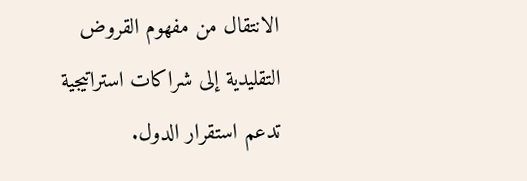الانتقال من مفهوم القروض التقليدية إلى شراكات استراتيجية تدعم استقرار الدول.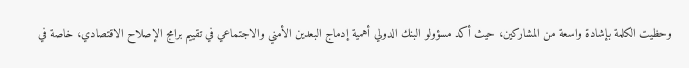وحظيت الكلمة بإشادة واسعة من المشاركين، حيث أكد مسؤولو البنك الدولي أهمية إدماج البعدين الأمني والاجتماعي في تقييم برامج الإصلاح الاقتصادي، خاصة في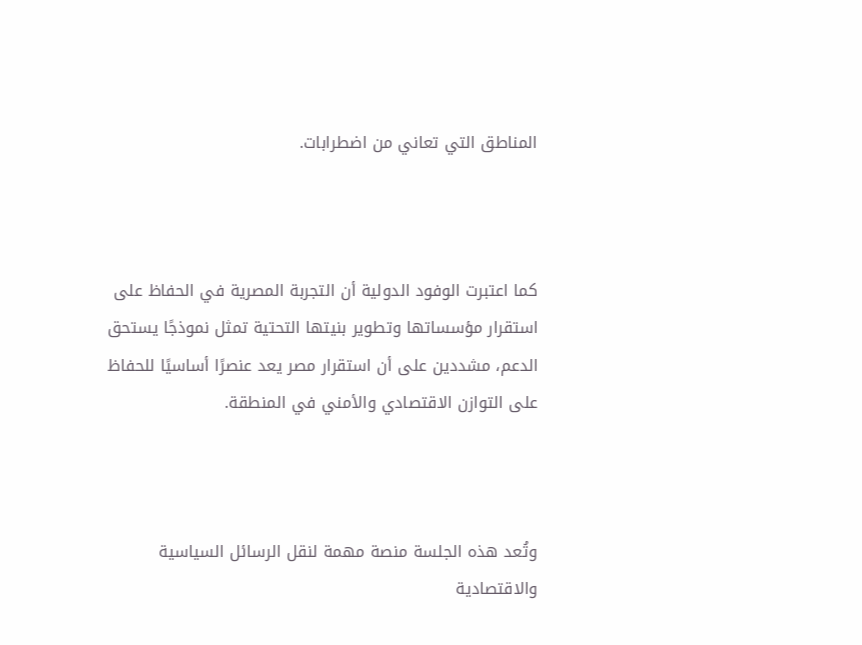المناطق التي تعاني من اضطرابات.



كما اعتبرت الوفود الدولية أن التجربة المصرية في الحفاظ على استقرار مؤسساتها وتطوير بنيتها التحتية تمثل نموذجًا يستحق الدعم، مشددين على أن استقرار مصر يعد عنصرًا أساسيًا للحفاظ على التوازن الاقتصادي والأمني في المنطقة.



وتُعد هذه الجلسة منصة مهمة لنقل الرسائل السياسية والاقتصادية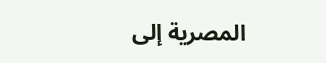المصرية إلى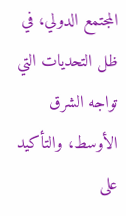المجتمع الدولي، في ظل التحديات التي تواجه الشرق الأوسط، والتأكيد على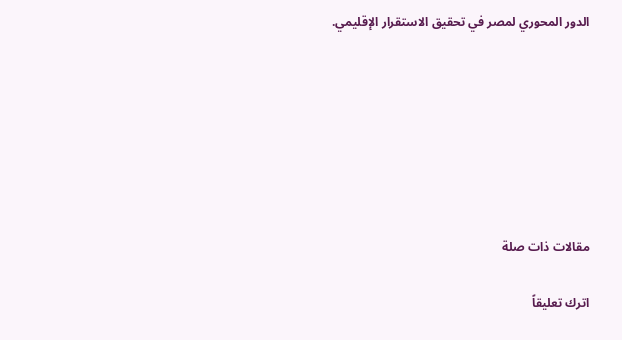الدور المحوري لمصر في تحقيق الاستقرار الإقليمي.







مقالات ذات صلة

اترك تعليقاً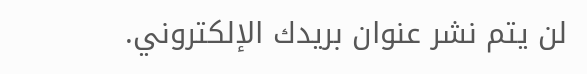لن يتم نشر عنوان بريدك الإلكتروني.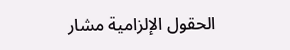الحقول الإلزامية مشار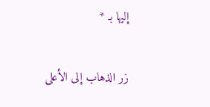إليها بـ *

زر الذهاب إلى الأعلى